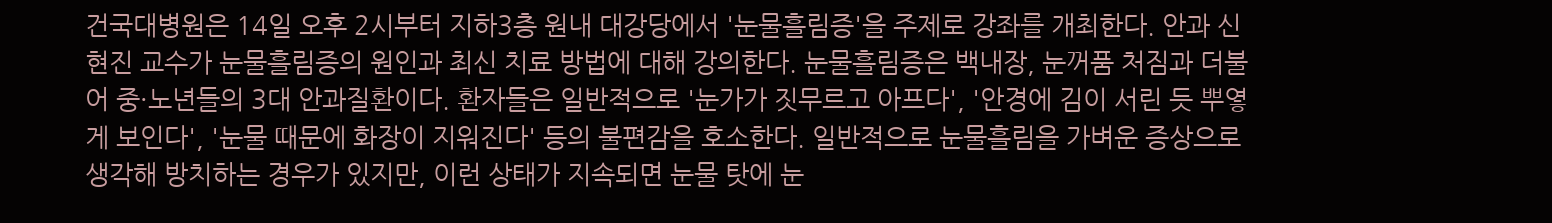건국대병원은 14일 오후 2시부터 지하3층 원내 대강당에서 '눈물흘림증'을 주제로 강좌를 개최한다. 안과 신현진 교수가 눈물흘림증의 원인과 최신 치료 방법에 대해 강의한다. 눈물흘림증은 백내장, 눈꺼품 처짐과 더불어 중·노년들의 3대 안과질환이다. 환자들은 일반적으로 '눈가가 짓무르고 아프다', '안경에 김이 서린 듯 뿌옇게 보인다', '눈물 때문에 화장이 지워진다' 등의 불편감을 호소한다. 일반적으로 눈물흘림을 가벼운 증상으로 생각해 방치하는 경우가 있지만, 이런 상태가 지속되면 눈물 탓에 눈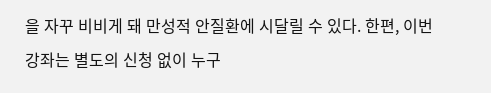을 자꾸 비비게 돼 만성적 안질환에 시달릴 수 있다. 한편, 이번 강좌는 별도의 신청 없이 누구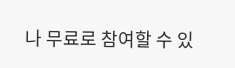나 무료로 참여할 수 있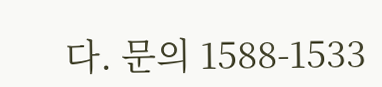다. 문의 1588-1533